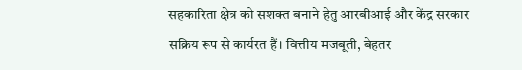सहकारिता क्षेत्र को सशक्त बनाने हेतु आरबीआई और केंद्र सरकार सक्रिय रूप से कार्यरत हैं। वित्तीय मजबूती, बेहतर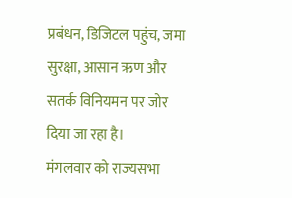प्रबंधन, डिजिटल पहुंच, जमा सुरक्षा, आसान ऋण और सतर्क विनियमन पर जोर दिया जा रहा है।
मंगलवार को राज्यसभा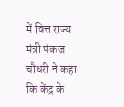में वित्त राज्य मंत्री पंकज चौधरी ने कहा कि केंद्र के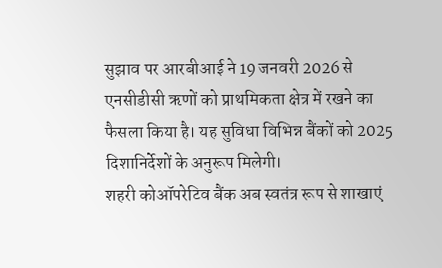सुझाव पर आरबीआई ने 19 जनवरी 2026 से एनसीडीसी ऋणों को प्राथमिकता क्षेत्र में रखने का फैसला किया है। यह सुविधा विभिन्न बैंकों को 2025 दिशानिर्देशों के अनुरूप मिलेगी।
शहरी कोऑपरेटिव बैंक अब स्वतंत्र रूप से शाखाएं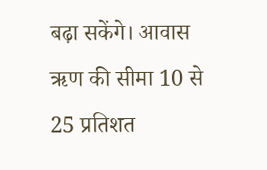बढ़ा सकेंगे। आवास ऋण की सीमा 10 से 25 प्रतिशत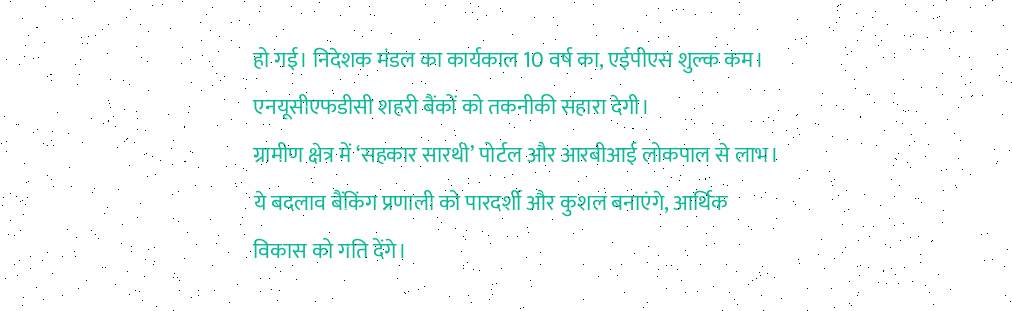हो गई। निदेशक मंडल का कार्यकाल 10 वर्ष का, एईपीएस शुल्क कम। एनयूसीएफडीसी शहरी बैंकों को तकनीकी सहारा देगी।
ग्रामीण क्षेत्र में ‘सहकार सारथी’ पोर्टल और आरबीआई लोकपाल से लाभ। ये बदलाव बैंकिंग प्रणाली को पारदर्शी और कुशल बनाएंगे, आर्थिक विकास को गति देंगे।